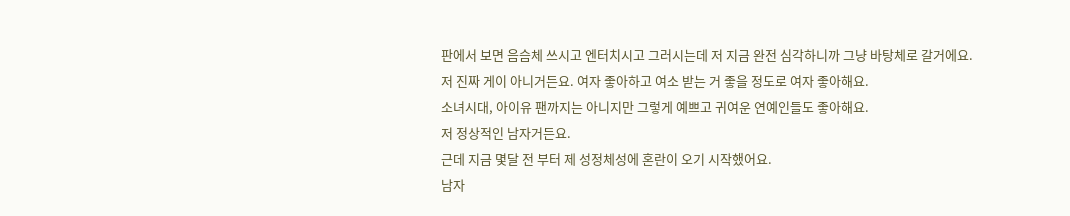판에서 보면 음슴체 쓰시고 엔터치시고 그러시는데 저 지금 완전 심각하니까 그냥 바탕체로 갈거에요.
저 진짜 게이 아니거든요. 여자 좋아하고 여소 받는 거 좋을 정도로 여자 좋아해요.
소녀시대, 아이유 팬까지는 아니지만 그렇게 예쁘고 귀여운 연예인들도 좋아해요.
저 정상적인 남자거든요.
근데 지금 몇달 전 부터 제 성정체성에 혼란이 오기 시작했어요.
남자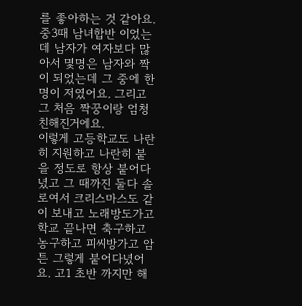를 좋아하는 것 같아요.
중3때 남녀합반 이었는데 남자가 여자보다 많아서 몇명은 남자와 짝이 되었는데 그 중에 한 명이 저였어요. 그리고 그 처음 짝꿍이랑 엄청 친해진거에요.
이렇게 고등학교도 나란히 지원하고 나란히 붙을 정도로 항상 붙어다녔고 그 때까진 둘다 솔로여서 크리스마스도 같이 보내고 노래방도가고 학교 끝나면 축구하고 농구하고 피씨방가고 암튼 그렇게 붙어다녔어요. 고1 초반 까지만 해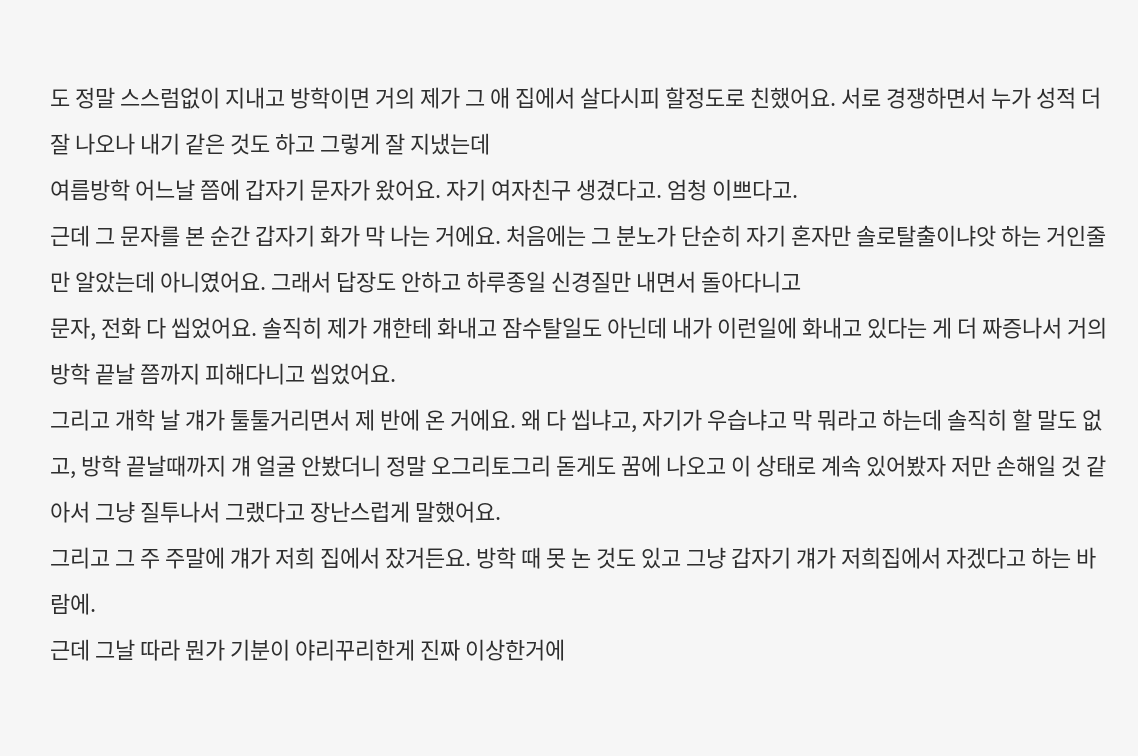도 정말 스스럼없이 지내고 방학이면 거의 제가 그 애 집에서 살다시피 할정도로 친했어요. 서로 경쟁하면서 누가 성적 더 잘 나오나 내기 같은 것도 하고 그렇게 잘 지냈는데
여름방학 어느날 쯤에 갑자기 문자가 왔어요. 자기 여자친구 생겼다고. 엄청 이쁘다고.
근데 그 문자를 본 순간 갑자기 화가 막 나는 거에요. 처음에는 그 분노가 단순히 자기 혼자만 솔로탈출이냐앗 하는 거인줄만 알았는데 아니였어요. 그래서 답장도 안하고 하루종일 신경질만 내면서 돌아다니고
문자, 전화 다 씹었어요. 솔직히 제가 걔한테 화내고 잠수탈일도 아닌데 내가 이런일에 화내고 있다는 게 더 짜증나서 거의 방학 끝날 쯤까지 피해다니고 씹었어요.
그리고 개학 날 걔가 툴툴거리면서 제 반에 온 거에요. 왜 다 씹냐고, 자기가 우습냐고 막 뭐라고 하는데 솔직히 할 말도 없고, 방학 끝날때까지 걔 얼굴 안봤더니 정말 오그리토그리 돋게도 꿈에 나오고 이 상태로 계속 있어봤자 저만 손해일 것 같아서 그냥 질투나서 그랬다고 장난스럽게 말했어요.
그리고 그 주 주말에 걔가 저희 집에서 잤거든요. 방학 때 못 논 것도 있고 그냥 갑자기 걔가 저희집에서 자겠다고 하는 바람에.
근데 그날 따라 뭔가 기분이 야리꾸리한게 진짜 이상한거에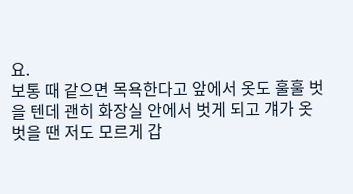요.
보통 때 같으면 목욕한다고 앞에서 옷도 훌훌 벗을 텐데 괜히 화장실 안에서 벗게 되고 걔가 옷 벗을 땐 저도 모르게 갑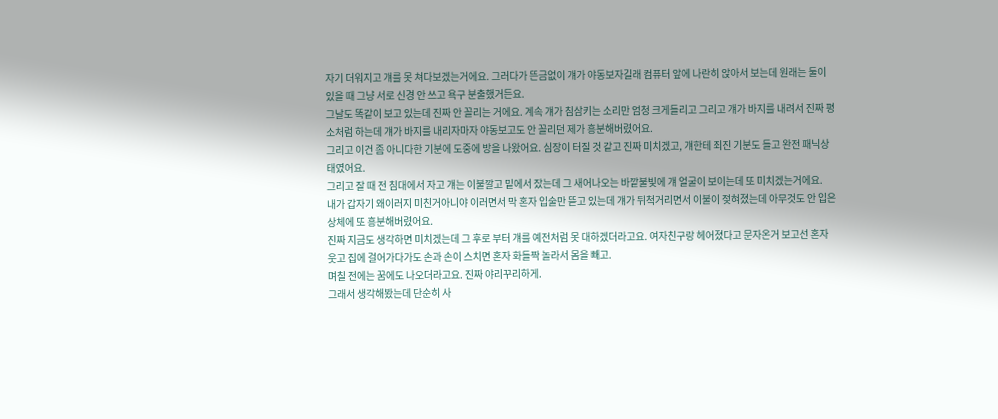자기 더워지고 걔를 못 쳐다보겠는거에요. 그러다가 뜬금없이 걔가 야동보자길래 컴퓨터 앞에 나란히 앉아서 보는데 원래는 둘이 있을 때 그냥 서로 신경 안 쓰고 욕구 분출했거든요.
그날도 똑같이 보고 있는데 진짜 안 꼴리는 거에요. 계속 걔가 침삼키는 소리만 엄청 크게들리고 그리고 걔가 바지를 내려서 진짜 평소처럼 하는데 걔가 바지를 내리자마자 야동보고도 안 꼴리던 제가 흥분해버렸어요.
그리고 이건 좀 아니다한 기분에 도중에 방을 나왔어요. 심장이 터질 것 같고 진짜 미치겠고, 걔한테 죄진 기분도 들고 완전 패닉상태였어요.
그리고 잘 때 전 침대에서 자고 걔는 이불깔고 밑에서 잤는데 그 새어나오는 바깥불빛에 걔 얼굴이 보이는데 또 미치겠는거에요.
내가 갑자기 왜이러지 미친거아니야 이러면서 막 혼자 입술만 뜯고 있는데 걔가 뒤척거리면서 이불이 젖혀졌는데 아무것도 안 입은 상체에 또 흥분해버렸어요.
진짜 지금도 생각하면 미치겠는데 그 후로 부터 걔를 예전처럼 못 대하겠더라고요. 여자친구랑 헤어졌다고 문자온거 보고선 혼자 웃고 집에 걸어가다가도 손과 손이 스치면 혼자 화들짝 놀라서 몸을 빼고.
며칠 전에는 꿈에도 나오더라고요. 진짜 야리꾸리하게.
그래서 생각해봤는데 단순히 사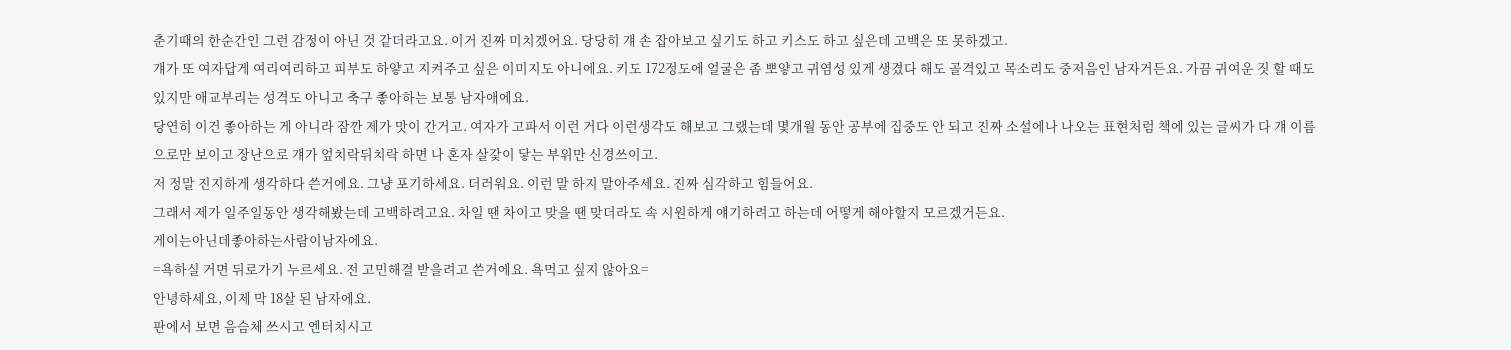춘기때의 한순간인 그런 감정이 아닌 것 같더라고요. 이거 진짜 미치겠어요. 당당히 걔 손 잡아보고 싶기도 하고 키스도 하고 싶은데 고백은 또 못하겠고.
걔가 또 여자답게 여리여리하고 피부도 하얗고 지켜주고 싶은 이미지도 아니에요. 키도 172정도에 얼굴은 좀 뽀얗고 귀염성 있게 생겼다 해도 골격있고 목소리도 중저음인 남자거든요. 가끔 귀여운 짓 할 때도 있지만 애교부리는 성격도 아니고 축구 좋아하는 보통 남자애에요.
당연히 이건 좋아하는 게 아니라 잠깐 제가 맛이 간거고. 여자가 고파서 이런 거다 이런생각도 해보고 그랬는데 몇개월 동안 공부에 집중도 안 되고 진짜 소설에나 나오는 표현처럼 책에 있는 글씨가 다 걔 이름으로만 보이고 장난으로 걔가 엎치락뒤치락 하면 나 혼자 살갗이 닿는 부위만 신경쓰이고.
저 정말 진지하게 생각하다 쓴거에요. 그냥 포기하세요. 더러워요. 이런 말 하지 말아주세요. 진짜 심각하고 힘들어요.
그래서 제가 일주일동안 생각해봤는데 고백하려고요. 차일 땐 차이고 맞을 땐 맞더라도 속 시원하게 얘기하려고 하는데 어떻게 해야할지 모르겠거든요.
게이는아닌데좋아하는사람이남자에요.
=욕하실 거면 뒤로가기 누르세요. 전 고민해결 받을려고 쓴거에요. 욕먹고 싶지 않아요=
안녕하세요, 이제 막 18살 된 남자에요.
판에서 보면 음슴체 쓰시고 엔터치시고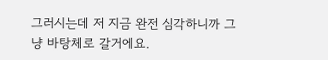그러시는데 저 지금 완전 심각하니까 그냥 바탕체로 갈거에요.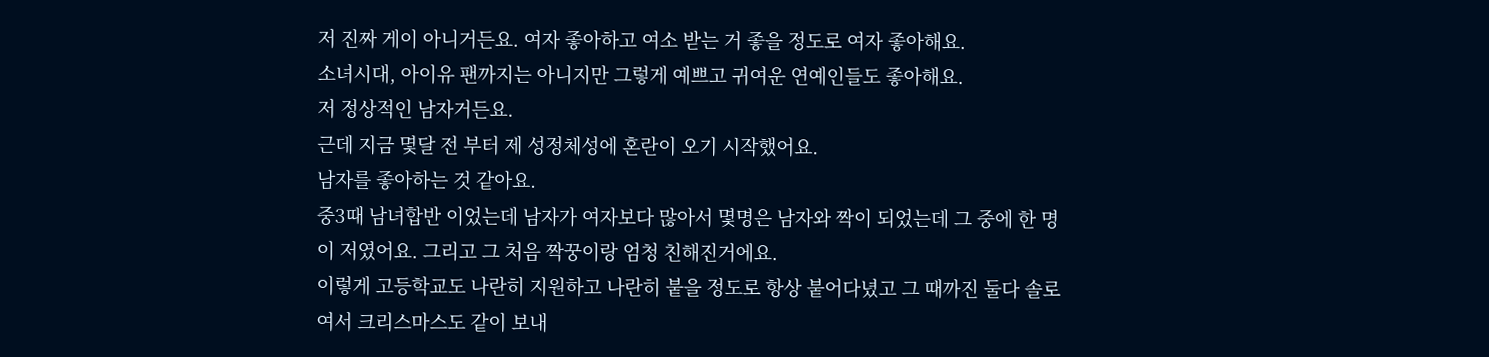저 진짜 게이 아니거든요. 여자 좋아하고 여소 받는 거 좋을 정도로 여자 좋아해요.
소녀시대, 아이유 팬까지는 아니지만 그렇게 예쁘고 귀여운 연예인들도 좋아해요.
저 정상적인 남자거든요.
근데 지금 몇달 전 부터 제 성정체성에 혼란이 오기 시작했어요.
남자를 좋아하는 것 같아요.
중3때 남녀합반 이었는데 남자가 여자보다 많아서 몇명은 남자와 짝이 되었는데 그 중에 한 명이 저였어요. 그리고 그 처음 짝꿍이랑 엄청 친해진거에요.
이렇게 고등학교도 나란히 지원하고 나란히 붙을 정도로 항상 붙어다녔고 그 때까진 둘다 솔로여서 크리스마스도 같이 보내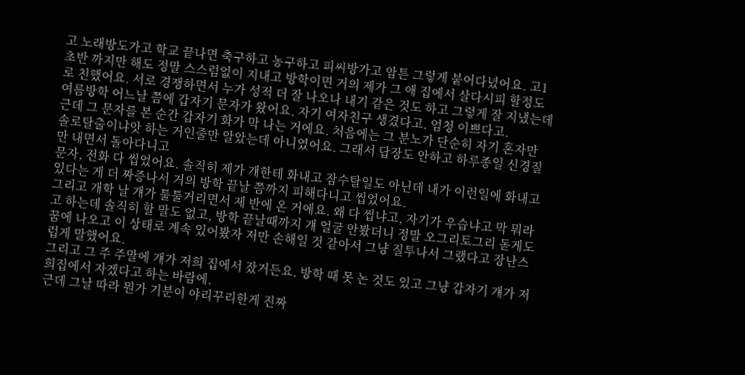고 노래방도가고 학교 끝나면 축구하고 농구하고 피씨방가고 암튼 그렇게 붙어다녔어요. 고1 초반 까지만 해도 정말 스스럼없이 지내고 방학이면 거의 제가 그 애 집에서 살다시피 할정도로 친했어요. 서로 경쟁하면서 누가 성적 더 잘 나오나 내기 같은 것도 하고 그렇게 잘 지냈는데
여름방학 어느날 쯤에 갑자기 문자가 왔어요. 자기 여자친구 생겼다고. 엄청 이쁘다고.
근데 그 문자를 본 순간 갑자기 화가 막 나는 거에요. 처음에는 그 분노가 단순히 자기 혼자만 솔로탈출이냐앗 하는 거인줄만 알았는데 아니였어요. 그래서 답장도 안하고 하루종일 신경질만 내면서 돌아다니고
문자, 전화 다 씹었어요. 솔직히 제가 걔한테 화내고 잠수탈일도 아닌데 내가 이런일에 화내고 있다는 게 더 짜증나서 거의 방학 끝날 쯤까지 피해다니고 씹었어요.
그리고 개학 날 걔가 툴툴거리면서 제 반에 온 거에요. 왜 다 씹냐고, 자기가 우습냐고 막 뭐라고 하는데 솔직히 할 말도 없고, 방학 끝날때까지 걔 얼굴 안봤더니 정말 오그리토그리 돋게도 꿈에 나오고 이 상태로 계속 있어봤자 저만 손해일 것 같아서 그냥 질투나서 그랬다고 장난스럽게 말했어요.
그리고 그 주 주말에 걔가 저희 집에서 잤거든요. 방학 때 못 논 것도 있고 그냥 갑자기 걔가 저희집에서 자겠다고 하는 바람에.
근데 그날 따라 뭔가 기분이 야리꾸리한게 진짜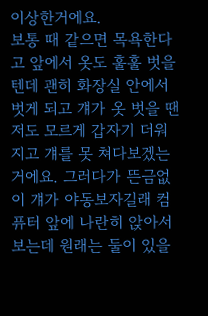이상한거에요.
보통 때 같으면 목욕한다고 앞에서 옷도 훌훌 벗을 텐데 괜히 화장실 안에서 벗게 되고 걔가 옷 벗을 땐 저도 모르게 갑자기 더워지고 걔를 못 쳐다보겠는거에요. 그러다가 뜬금없이 걔가 야동보자길래 컴퓨터 앞에 나란히 앉아서 보는데 원래는 둘이 있을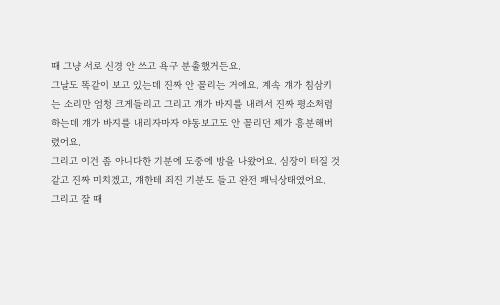때 그냥 서로 신경 안 쓰고 욕구 분출했거든요.
그날도 똑같이 보고 있는데 진짜 안 꼴리는 거에요. 계속 걔가 침삼키는 소리만 엄청 크게들리고 그리고 걔가 바지를 내려서 진짜 평소처럼 하는데 걔가 바지를 내리자마자 야동보고도 안 꼴리던 제가 흥분해버렸어요.
그리고 이건 좀 아니다한 기분에 도중에 방을 나왔어요. 심장이 터질 것 같고 진짜 미치겠고, 걔한테 죄진 기분도 들고 완전 패닉상태였어요.
그리고 잘 때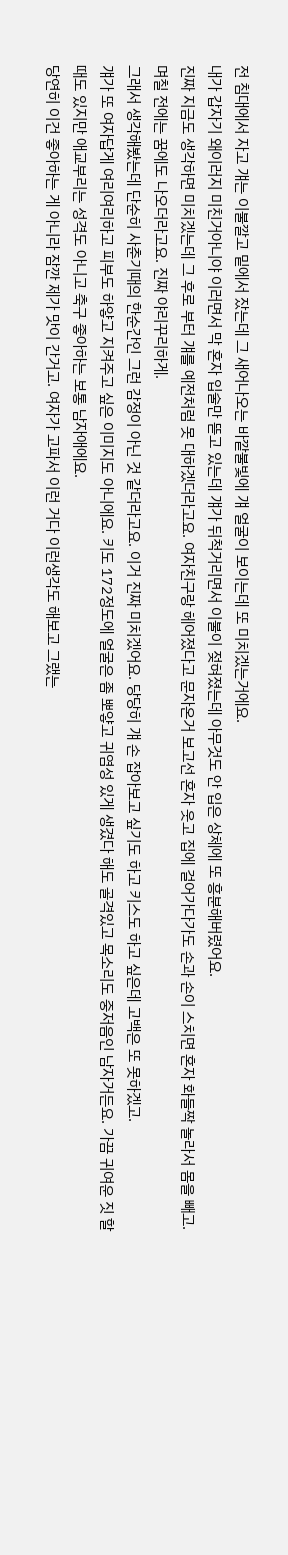전 침대에서 자고 걔는 이불깔고 밑에서 잤는데 그 새어나오는 바깥불빛에 걔 얼굴이 보이는데 또 미치겠는거에요.
내가 갑자기 왜이러지 미친거아니야 이러면서 막 혼자 입술만 뜯고 있는데 걔가 뒤척거리면서 이불이 젖혀졌는데 아무것도 안 입은 상체에 또 흥분해버렸어요.
진짜 지금도 생각하면 미치겠는데 그 후로 부터 걔를 예전처럼 못 대하겠더라고요. 여자친구랑 헤어졌다고 문자온거 보고선 혼자 웃고 집에 걸어가다가도 손과 손이 스치면 혼자 화들짝 놀라서 몸을 빼고.
며칠 전에는 꿈에도 나오더라고요. 진짜 야리꾸리하게.
그래서 생각해봤는데 단순히 사춘기때의 한순간인 그런 감정이 아닌 것 같더라고요. 이거 진짜 미치겠어요. 당당히 걔 손 잡아보고 싶기도 하고 키스도 하고 싶은데 고백은 또 못하겠고.
걔가 또 여자답게 여리여리하고 피부도 하얗고 지켜주고 싶은 이미지도 아니에요. 키도 172정도에 얼굴은 좀 뽀얗고 귀염성 있게 생겼다 해도 골격있고 목소리도 중저음인 남자거든요. 가끔 귀여운 짓 할 때도 있지만 애교부리는 성격도 아니고 축구 좋아하는 보통 남자애에요.
당연히 이건 좋아하는 게 아니라 잠깐 제가 맛이 간거고. 여자가 고파서 이런 거다 이런생각도 해보고 그랬는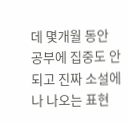데 몇개월 동안 공부에 집중도 안 되고 진짜 소설에나 나오는 표현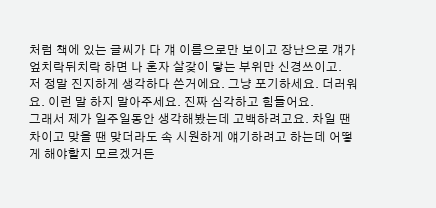처럼 책에 있는 글씨가 다 걔 이름으로만 보이고 장난으로 걔가 엎치락뒤치락 하면 나 혼자 살갗이 닿는 부위만 신경쓰이고.
저 정말 진지하게 생각하다 쓴거에요. 그냥 포기하세요. 더러워요. 이런 말 하지 말아주세요. 진짜 심각하고 힘들어요.
그래서 제가 일주일동안 생각해봤는데 고백하려고요. 차일 땐 차이고 맞을 땐 맞더라도 속 시원하게 얘기하려고 하는데 어떻게 해야할지 모르겠거든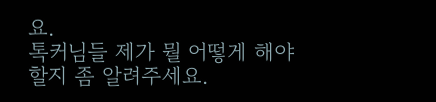요.
톡커님들 제가 뭘 어떻게 해야할지 좀 알려주세요.